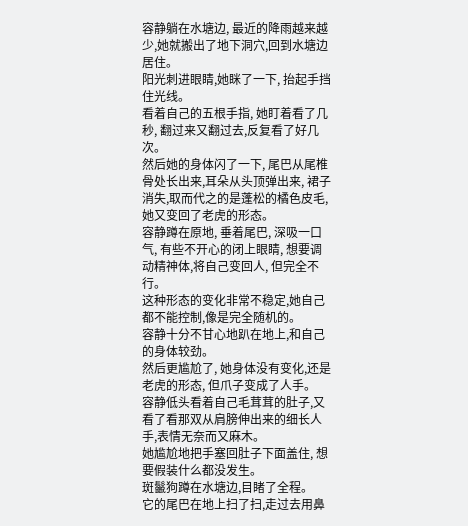容静躺在水塘边, 最近的降雨越来越少,她就搬出了地下洞穴,回到水塘边居住。
阳光刺进眼睛,她眯了一下, 抬起手挡住光线。
看着自己的五根手指, 她盯着看了几秒, 翻过来又翻过去,反复看了好几次。
然后她的身体闪了一下, 尾巴从尾椎骨处长出来,耳朵从头顶弹出来, 裙子消失,取而代之的是蓬松的橘色皮毛, 她又变回了老虎的形态。
容静蹲在原地, 垂着尾巴, 深吸一口气, 有些不开心的闭上眼睛, 想要调动精神体,将自己变回人, 但完全不行。
这种形态的变化非常不稳定,她自己都不能控制,像是完全随机的。
容静十分不甘心地趴在地上,和自己的身体较劲。
然后更尴尬了, 她身体没有变化,还是老虎的形态, 但爪子变成了人手。
容静低头看着自己毛茸茸的肚子,又看了看那双从肩膀伸出来的细长人手,表情无奈而又麻木。
她尴尬地把手塞回肚子下面盖住, 想要假装什么都没发生。
斑鬣狗蹲在水塘边,目睹了全程。
它的尾巴在地上扫了扫,走过去用鼻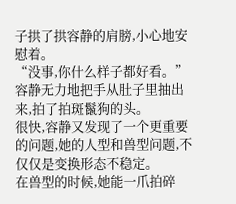子拱了拱容静的肩膀,小心地安慰着。
“没事,你什么样子都好看。”
容静无力地把手从肚子里抽出来,拍了拍斑鬣狗的头。
很快,容静又发现了一个更重要的问题,她的人型和兽型问题,不仅仅是变换形态不稳定。
在兽型的时候,她能一爪拍碎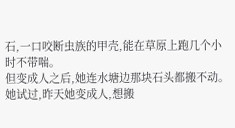石,一口咬断虫族的甲壳,能在草原上跑几个小时不带喘。
但变成人之后,她连水塘边那块石头都搬不动。
她试过,昨天她变成人,想搬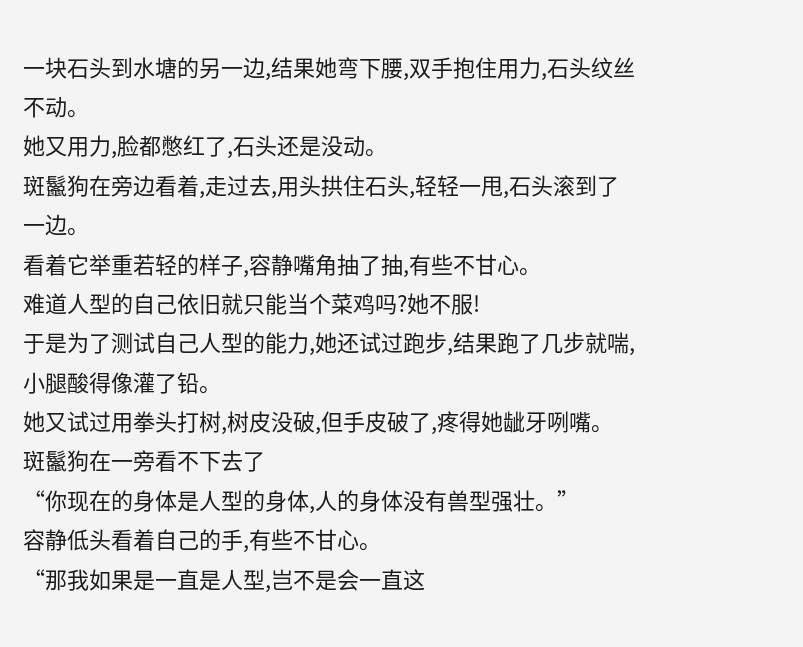一块石头到水塘的另一边,结果她弯下腰,双手抱住用力,石头纹丝不动。
她又用力,脸都憋红了,石头还是没动。
斑鬣狗在旁边看着,走过去,用头拱住石头,轻轻一甩,石头滚到了一边。
看着它举重若轻的样子,容静嘴角抽了抽,有些不甘心。
难道人型的自己依旧就只能当个菜鸡吗?她不服!
于是为了测试自己人型的能力,她还试过跑步,结果跑了几步就喘,小腿酸得像灌了铅。
她又试过用拳头打树,树皮没破,但手皮破了,疼得她龇牙咧嘴。
斑鬣狗在一旁看不下去了
“你现在的身体是人型的身体,人的身体没有兽型强壮。”
容静低头看着自己的手,有些不甘心。
“那我如果是一直是人型,岂不是会一直这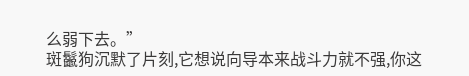么弱下去。”
斑鬣狗沉默了片刻,它想说向导本来战斗力就不强,你这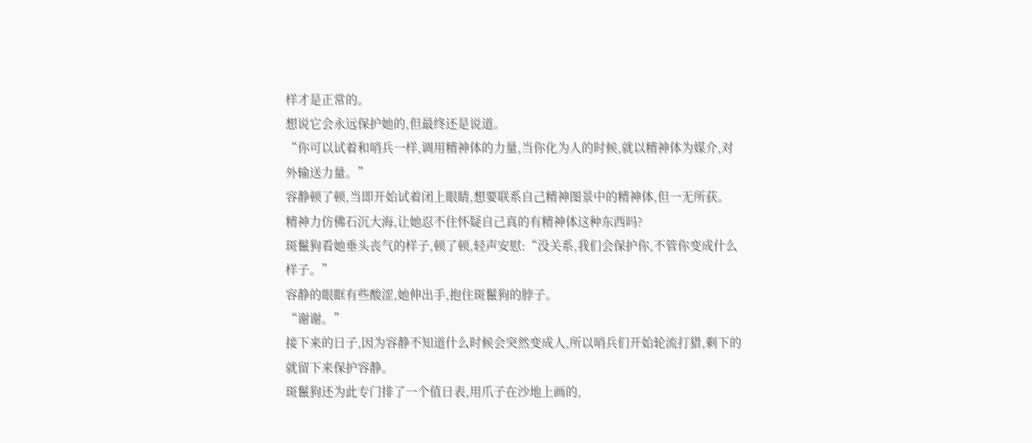样才是正常的。
想说它会永远保护她的,但最终还是说道。
“你可以试着和哨兵一样,调用精神体的力量,当你化为人的时候,就以精神体为媒介,对外输送力量。”
容静顿了顿,当即开始试着闭上眼睛,想要联系自己精神图景中的精神体,但一无所获。
精神力仿佛石沉大海,让她忍不住怀疑自己真的有精神体这种东西吗?
斑鬣狗看她垂头丧气的样子,顿了顿,轻声安慰:“没关系,我们会保护你,不管你变成什么样子。”
容静的眼眶有些酸涩,她伸出手,抱住斑鬣狗的脖子。
“谢谢。”
接下来的日子,因为容静不知道什么时候会突然变成人,所以哨兵们开始轮流打猎,剩下的就留下来保护容静。
斑鬣狗还为此专门排了一个值日表,用爪子在沙地上画的,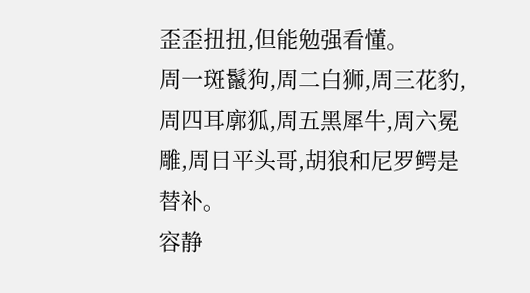歪歪扭扭,但能勉强看懂。
周一斑鬣狗,周二白狮,周三花豹,周四耳廓狐,周五黑犀牛,周六冕雕,周日平头哥,胡狼和尼罗鳄是替补。
容静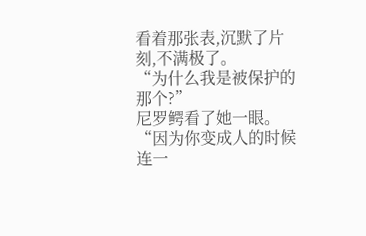看着那张表,沉默了片刻,不满极了。
“为什么我是被保护的那个?”
尼罗鳄看了她一眼。“因为你变成人的时候连一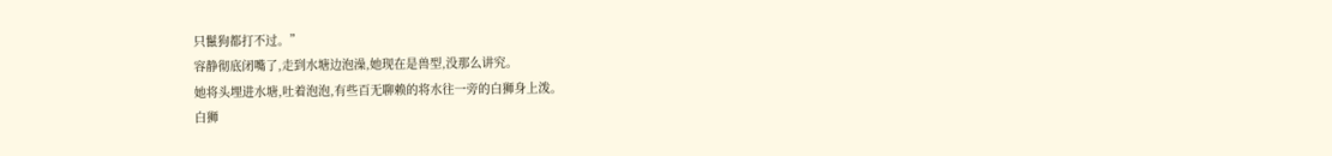只鬣狗都打不过。”
容静彻底闭嘴了,走到水塘边泡澡,她现在是兽型,没那么讲究。
她将头埋进水塘,吐着泡泡,有些百无聊赖的将水往一旁的白狮身上泼。
白狮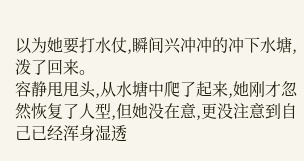以为她要打水仗,瞬间兴冲冲的冲下水塘,泼了回来。
容静甩甩头,从水塘中爬了起来,她刚才忽然恢复了人型,但她没在意,更没注意到自己已经浑身湿透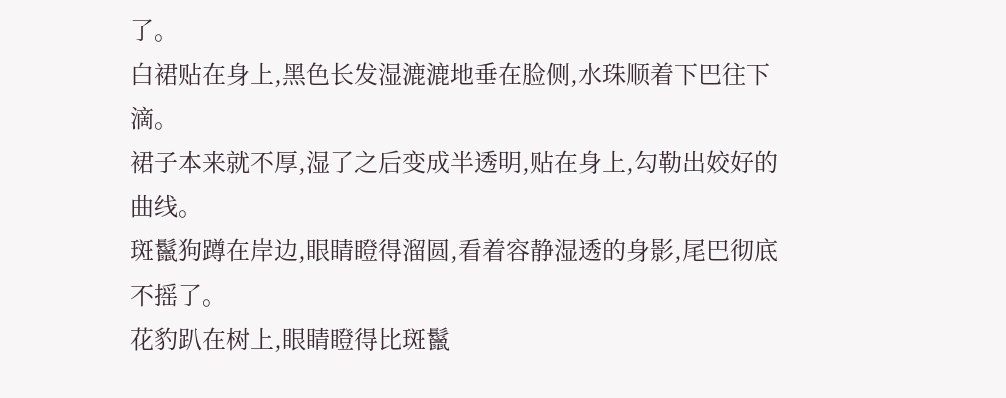了。
白裙贴在身上,黑色长发湿漉漉地垂在脸侧,水珠顺着下巴往下滴。
裙子本来就不厚,湿了之后变成半透明,贴在身上,勾勒出姣好的曲线。
斑鬣狗蹲在岸边,眼睛瞪得溜圆,看着容静湿透的身影,尾巴彻底不摇了。
花豹趴在树上,眼睛瞪得比斑鬣